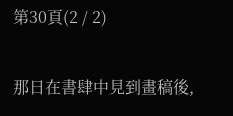第30頁(2 / 2)

那日在書肆中見到畫稿後,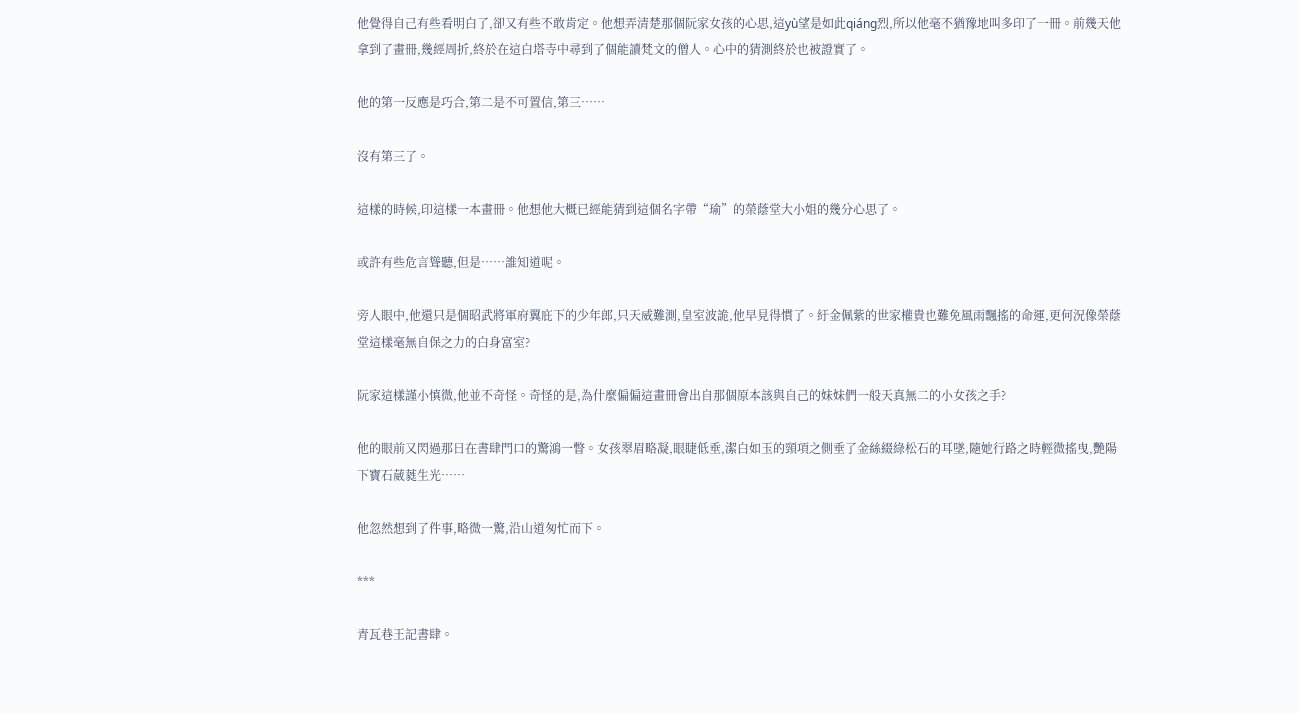他覺得自己有些看明白了,卻又有些不敢肯定。他想弄清楚那個阮家女孩的心思,這yù望是如此qiáng烈,所以他毫不猶豫地叫多印了一冊。前幾天他拿到了畫冊,幾經周折,終於在這白塔寺中尋到了個能讀梵文的僧人。心中的猜測終於也被證實了。

他的第一反應是巧合,第二是不可置信,第三……

沒有第三了。

這樣的時候,印這樣一本畫冊。他想他大概已經能猜到這個名字帶“瑜”的榮蔭堂大小姐的幾分心思了。

或許有些危言聳聽,但是……誰知道呢。

旁人眼中,他還只是個昭武將軍府翼庇下的少年郎,只天威難測,皇室波詭,他早見得慣了。紆金佩紫的世家權貴也難免風雨飄搖的命運,更何況像榮蔭堂這樣毫無自保之力的白身富室?

阮家這樣謹小慎微,他並不奇怪。奇怪的是,為什麼偏偏這畫冊會出自那個原本該與自己的妹妹們一般天真無二的小女孩之手?

他的眼前又閃過那日在書肆門口的驚鴻一瞥。女孩翠眉略凝,眼睫低垂,潔白如玉的頸項之側垂了金絲綴綠松石的耳墜,隨她行路之時輕微搖曳,艷陽下寶石葳蕤生光……

他忽然想到了件事,略微一驚,沿山道匆忙而下。

***

青瓦巷王記書肆。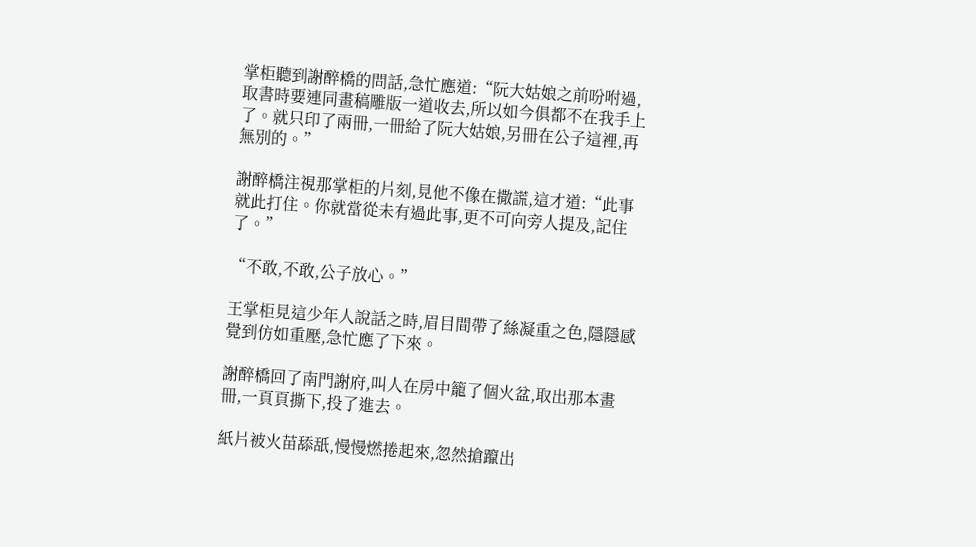掌柜聽到謝醉橋的問話,急忙應道:“阮大姑娘之前吩咐過,取書時要連同畫稿雕版一道收去,所以如今俱都不在我手上了。就只印了兩冊,一冊給了阮大姑娘,另冊在公子這裡,再無別的。”

謝醉橋注視那掌柜的片刻,見他不像在撒謊,這才道:“此事就此打住。你就當從未有過此事,更不可向旁人提及,記住了。”

“不敢,不敢,公子放心。”

王掌柜見這少年人說話之時,眉目間帶了絲凝重之色,隱隱感覺到仿如重壓,急忙應了下來。

謝醉橋回了南門謝府,叫人在房中籠了個火盆,取出那本畫冊,一頁頁撕下,投了進去。

紙片被火苗舔舐,慢慢燃捲起來,忽然搶躥出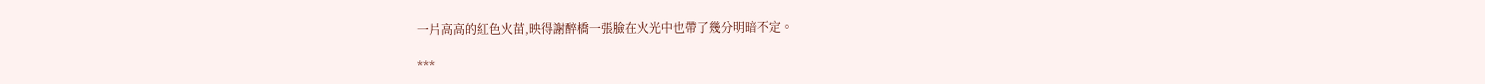一片高高的紅色火苗,映得謝醉橋一張臉在火光中也帶了幾分明暗不定。

***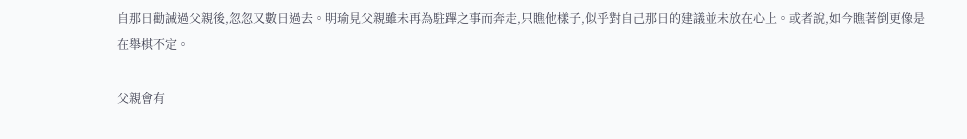自那日勸誡過父親後,忽忽又數日過去。明瑜見父親雖未再為駐蹕之事而奔走,只瞧他樣子,似乎對自己那日的建議並未放在心上。或者說,如今瞧著倒更像是在舉棋不定。

父親會有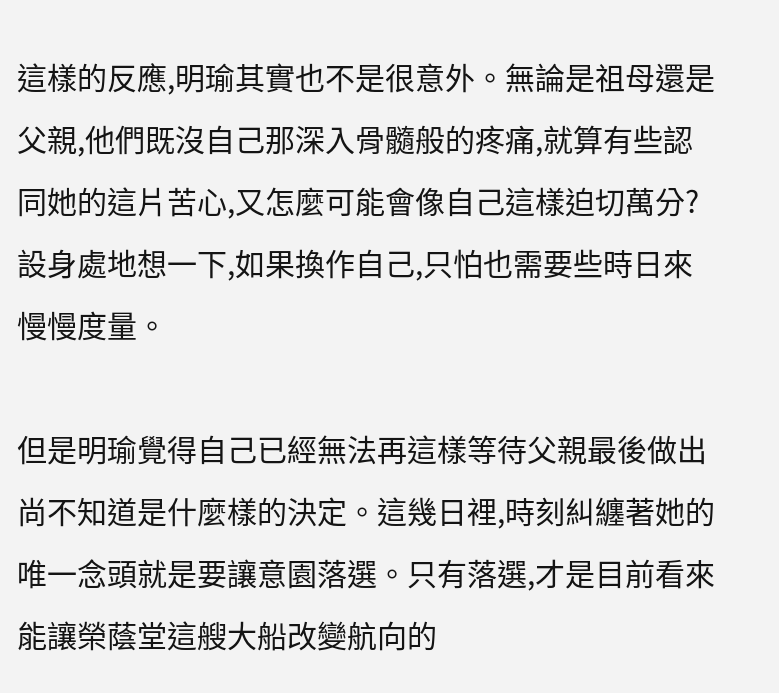這樣的反應,明瑜其實也不是很意外。無論是祖母還是父親,他們既沒自己那深入骨髓般的疼痛,就算有些認同她的這片苦心,又怎麼可能會像自己這樣迫切萬分?設身處地想一下,如果換作自己,只怕也需要些時日來慢慢度量。

但是明瑜覺得自己已經無法再這樣等待父親最後做出尚不知道是什麼樣的決定。這幾日裡,時刻糾纏著她的唯一念頭就是要讓意園落選。只有落選,才是目前看來能讓榮蔭堂這艘大船改變航向的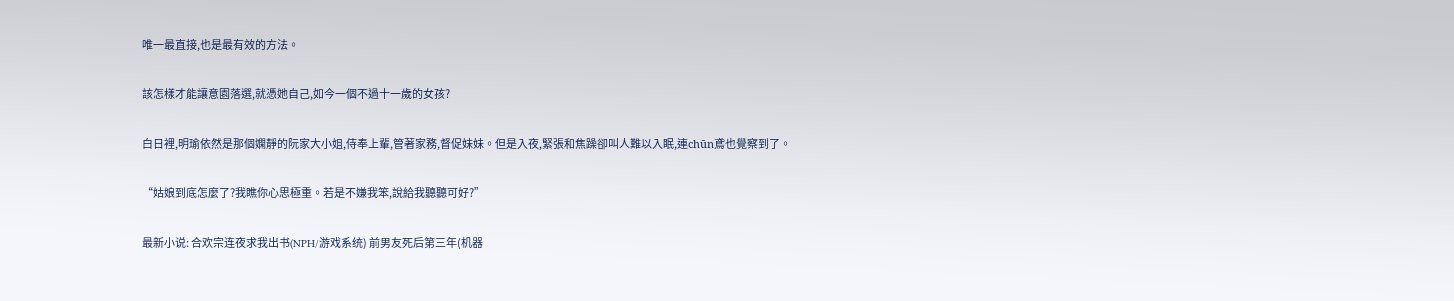唯一最直接,也是最有效的方法。

該怎樣才能讓意園落選,就憑她自己,如今一個不過十一歲的女孩?

白日裡,明瑜依然是那個嫻靜的阮家大小姐,侍奉上輩,管著家務,督促妹妹。但是入夜,緊張和焦躁卻叫人難以入眠,連chūn鳶也覺察到了。

“姑娘到底怎麼了?我瞧你心思極重。若是不嫌我笨,說給我聽聽可好?”

最新小说: 合欢宗连夜求我出书(NPH/游戏系统) 前男友死后第三年(机器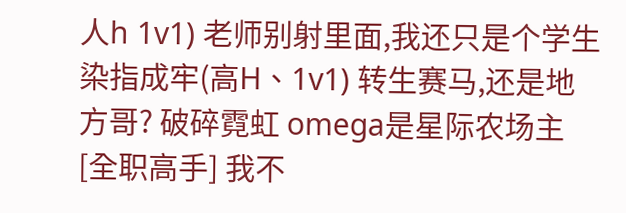人h 1v1) 老师别射里面,我还只是个学生 染指成牢(高H、1v1) 转生赛马,还是地方哥? 破碎霓虹 omega是星际农场主 [全职高手] 我不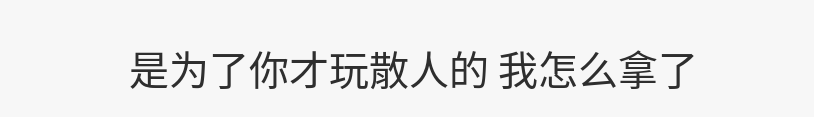是为了你才玩散人的 我怎么拿了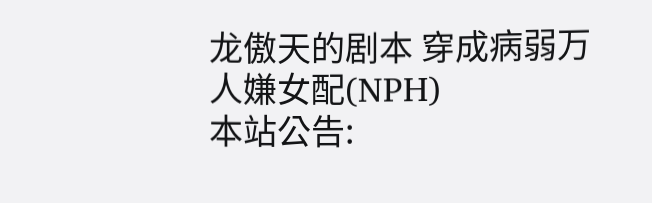龙傲天的剧本 穿成病弱万人嫌女配(NPH)
本站公告: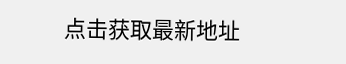点击获取最新地址